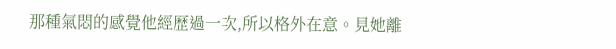那種氣悶的感覺他經歷過一次,所以格外在意。見她離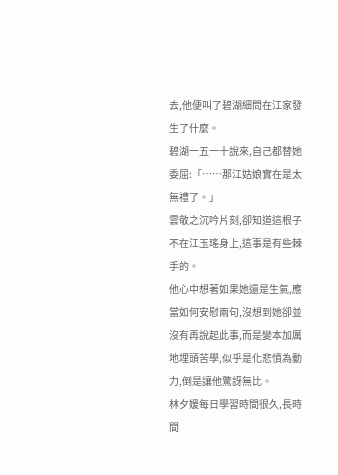去,他便叫了碧湖細問在江家發生了什麼。
碧湖一五一十說來,自己都替她委屈:「……那江姑娘實在是太無禮了。」
雲敬之沉吟片刻,卻知道這根子不在江玉瑤身上,這事是有些棘手的。
他心中想著如果她還是生氣,應當如何安慰兩句,沒想到她卻並沒有再說起此事,而是變本加厲地埋頭苦學,似乎是化悲憤為動力,倒是讓他驚訝無比。
林夕媛每日學習時間很久,長時間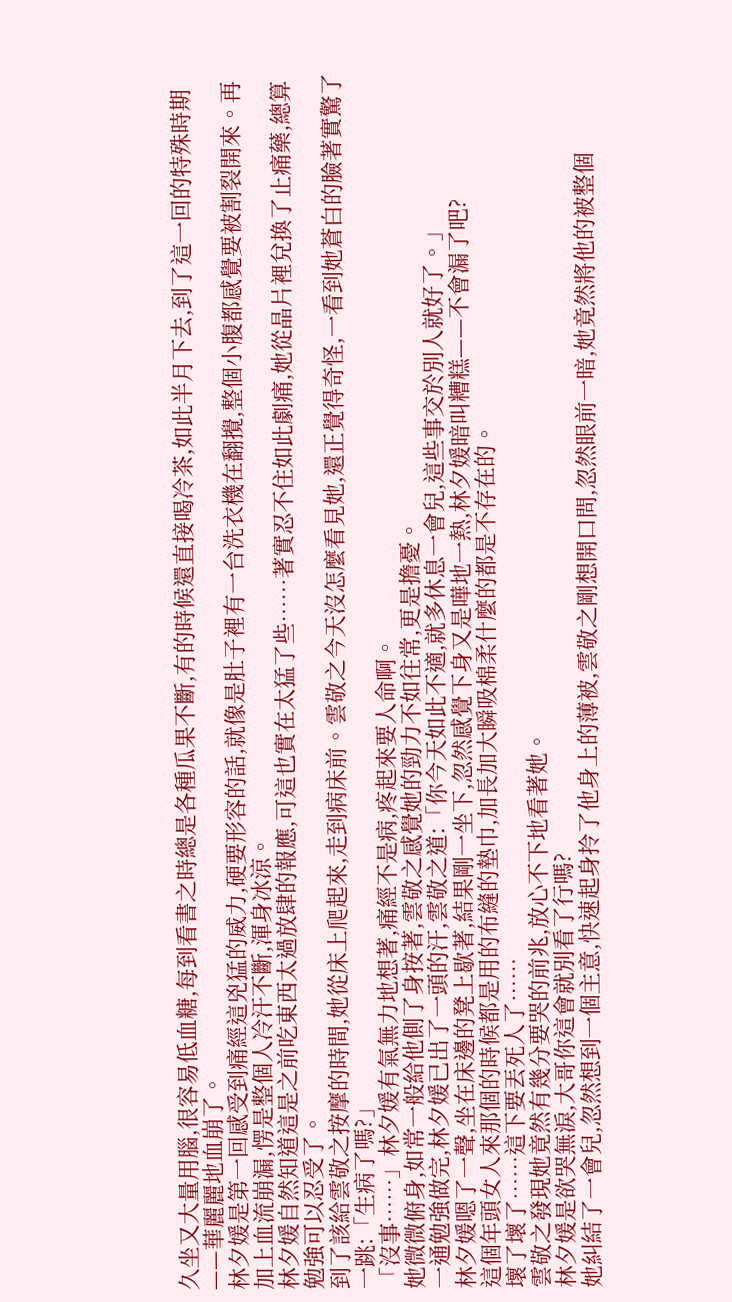久坐又大量用腦,很容易低血糖,每到看書之時總是各種瓜果不斷,有的時候還直接喝冷茶,如此半月下去,到了這一回的特殊時期——華麗麗地血崩了。
林夕媛是第一回感受到痛經這兇猛的威力,硬要形容的話,就像是肚子裡有一台洗衣機在翻攪,整個小腹都感覺要被割裂開來。再加上血流崩漏,愣是整個人冷汗不斷,渾身冰涼。
林夕媛自然知道這是之前吃東西太過放肆的報應,可這也實在太猛了些……著實忍不住如此劇痛,她從晶片裡兌換了止痛藥,總算勉強可以忍受了。
到了該給雲敬之按摩的時間,她從床上爬起來,走到病床前。雲敬之今天沒怎麼看見她,還正覺得奇怪,一看到她蒼白的臉著實驚了一跳:「生病了嗎?」
「沒事……」林夕媛有氣無力地想著,痛經不是病,疼起來要人命啊。
她微微俯身,如常一般給他側了身按著,雲敬之感覺她的勁力不如往常,更是擔憂。
一通勉強做完,林夕媛已出了一頭的汗,雲敬之道:「你今天如此不適,就多休息一會兒,這些事交於別人就好了。」
林夕媛嗯了一聲,坐在床邊的凳上歇著,結果剛一坐下,忽然感覺下身又是嘩地一熱,林夕媛暗叫糟糕——不會漏了吧?
這個年頭女人來那個的時候都是用的布縫的墊巾,加長加大瞬吸棉柔什麼的都是不存在的。
壞了壞了……這下要丟死人了……
雲敬之發現她竟然有幾分要哭的前兆,放心不下地看著她。
林夕媛是欲哭無淚,大哥你這會就別看了行嗎?
她糾結了一會兒,忽然想到一個主意,快速起身拎了他身上的薄被,雲敬之剛想開口問,忽然眼前一暗,她竟然將他的被整個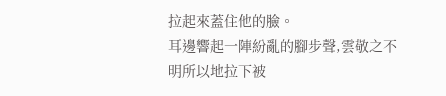拉起來蓋住他的臉。
耳邊響起一陣紛亂的腳步聲,雲敬之不明所以地拉下被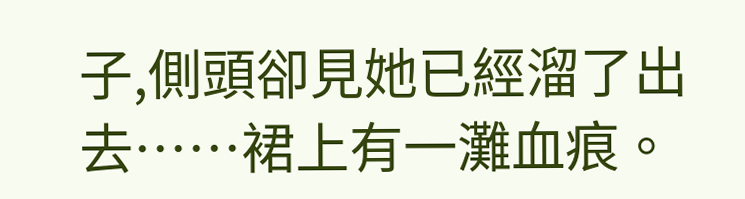子,側頭卻見她已經溜了出去……裙上有一灘血痕。